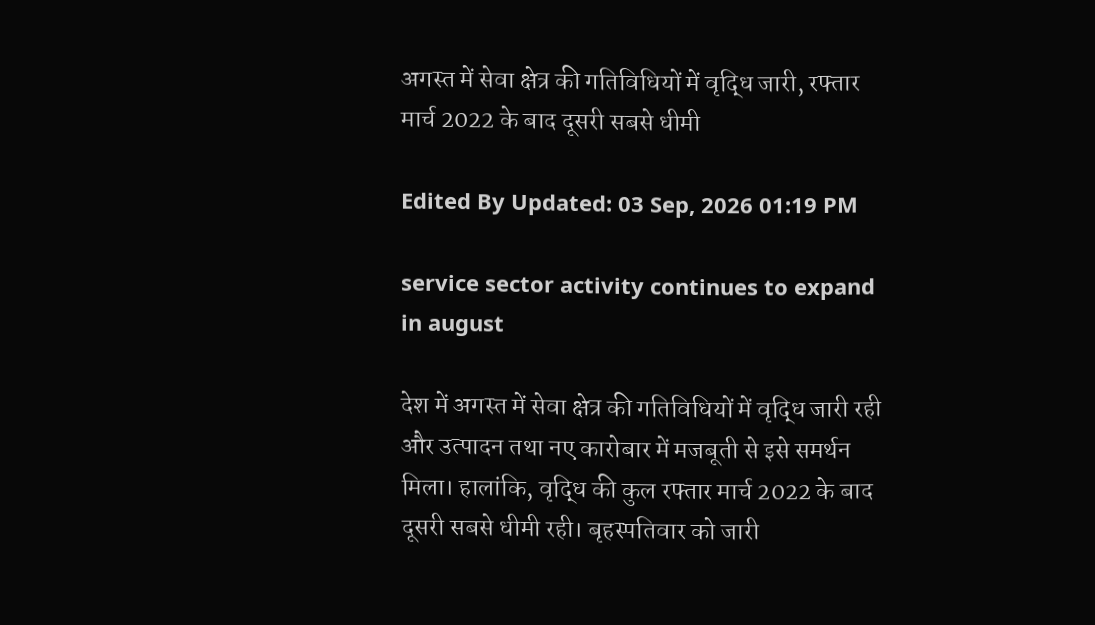अगस्त में सेवा क्षेत्र की गतिविधियों में वृद्धि जारी, रफ्तार मार्च 2022 के बाद दूसरी सबसे धीमी

Edited By Updated: 03 Sep, 2026 01:19 PM

service sector activity continues to expand in august

देश में अगस्त में सेवा क्षेत्र की गतिविधियों में वृद्धि जारी रही और उत्पादन तथा नए कारोबार में मजबूती से इसे समर्थन मिला। हालांकि, वृद्धि की कुल रफ्तार मार्च 2022 के बाद दूसरी सबसे धीमी रही। बृहस्पतिवार को जारी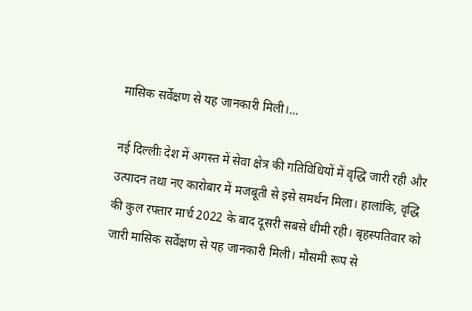मासिक सर्वेक्षण से यह जानकारी मिली।...

नई दिल्लीः देश में अगस्त में सेवा क्षेत्र की गतिविधियों में वृद्धि जारी रही और उत्पादन तथा नए कारोबार में मजबूती से इसे समर्थन मिला। हालांकि, वृद्धि की कुल रफ्तार मार्च 2022 के बाद दूसरी सबसे धीमी रही। बृहस्पतिवार को जारी मासिक सर्वेक्षण से यह जानकारी मिली। मौसमी रूप से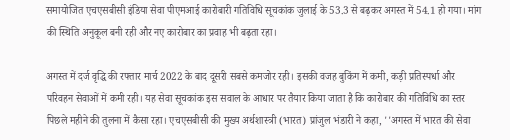समायोजित एचएसबीसी इंडिया सेवा पीएमआई कारोबारी गतिविधि सूचकांक जुलाई के 53.3 से बढ़कर अगस्त में 54.1 हो गया। मांग की स्थिति अनुकूल बनी रही और नए कारोबार का प्रवाह भी बढ़ता रहा।

अगस्त में दर्ज वृद्धि की रफ्तार मार्च 2022 के बाद दूसरी सबसे कमजोर रही। इसकी वजह बुकिंग में कमी, कड़ी प्रतिस्पर्धा और परिवहन सेवाओं में कमी रही। यह सेवा सूचकांक इस सवाल के आधार पर तैयार किया जाता है कि कारोबार की गतिविधि का स्तर पिछले महीने की तुलना में कैसा रहा। एचएसबीसी की मुख्य अर्थशास्त्री (भारत) प्रांजुल भंडारी ने कहा, ''अगस्त में भारत की सेवा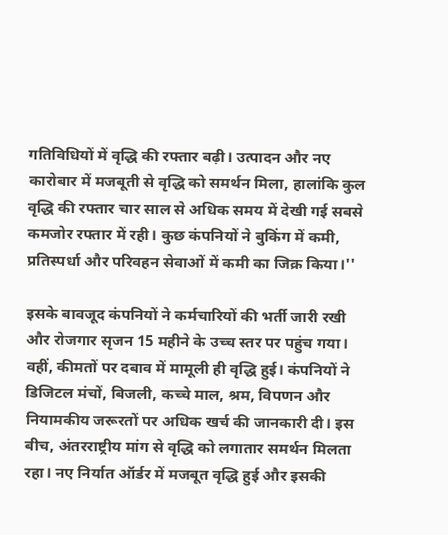गतिविधियों में वृद्धि की रफ्तार बढ़ी। उत्पादन और नए कारोबार में मजबूती से वृद्धि को समर्थन मिला, हालांकि कुल वृद्धि की रफ्तार चार साल से अधिक समय में देखी गई सबसे कमजोर रफ्तार में रही। कुछ कंपनियों ने बुकिंग में कमी, प्रतिस्पर्धा और परिवहन सेवाओं में कमी का जिक्र किया।''

इसके बावजूद कंपनियों ने कर्मचारियों की भर्ती जारी रखी और रोजगार सृजन 15 महीने के उच्च स्तर पर पहुंच गया। वहीं, कीमतों पर दबाव में मामूली ही वृद्धि हुई। कंपनियों ने डिजिटल मंचों, बिजली, कच्चे माल, श्रम, विपणन और नियामकीय जरूरतों पर अधिक खर्च की जानकारी दी। इस बीच, अंतरराष्ट्रीय मांग से वृद्धि को लगातार समर्थन मिलता रहा। नए निर्यात ऑर्डर में मजबूत वृद्धि हुई और इसकी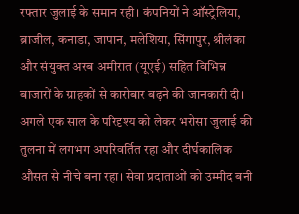रफ्तार जुलाई के समान रही। कंपनियों ने ऑस्ट्रेलिया, ब्राजील, कनाडा, जापान, मलेशिया, सिंगापुर, श्रीलंका और संयुक्त अरब अमीरात (यूएई) सहित विभिन्न बाजारों के ग्राहकों से कारोबार बढ़ने की जानकारी दी। अगले एक साल के परिदृश्य को लेकर भरोसा जुलाई की तुलना में लगभग अपरिवर्तित रहा और दीर्घकालिक औसत से नीचे बना रहा। सेवा प्रदाताओं को उम्मीद बनी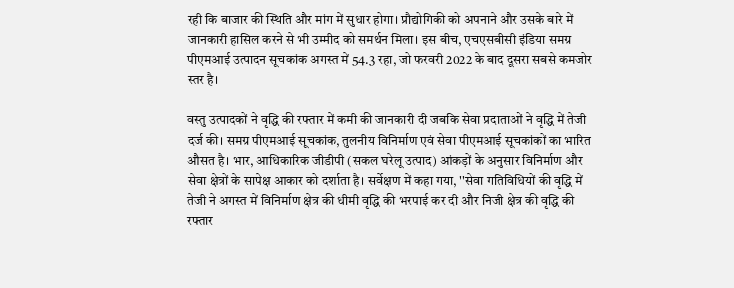रही कि बाजार की स्थिति और मांग में सुधार होगा। प्रौद्योगिकी को अपनाने और उसके बारे में जानकारी हासिल करने से भी उम्मीद को समर्थन मिला। इस बीच, एचएसबीसी इंडिया समग्र पीएमआई उत्पादन सूचकांक अगस्त में 54.3 रहा, जो फरवरी 2022 के बाद दूसरा सबसे कमजोर स्तर है।

वस्तु उत्पादकों ने वृद्धि की रफ्तार में कमी की जानकारी दी जबकि सेवा प्रदाताओं ने वृद्धि में तेजी दर्ज की। समग्र पीएमआई सूचकांक, तुलनीय विनिर्माण एवं सेवा पीएमआई सूचकांकों का भारित औसत है। भार, आधिकारिक जीडीपी (सकल घरेलू उत्पाद) आंकड़ों के अनुसार विनिर्माण और सेवा क्षेत्रों के सापेक्ष आकार को दर्शाता है। सर्वेक्षण में कहा गया, ''सेवा गतिविधियों की वृद्धि में तेजी ने अगस्त में विनिर्माण क्षेत्र की धीमी वृद्धि की भरपाई कर दी और निजी क्षेत्र की वृद्धि की रफ्तार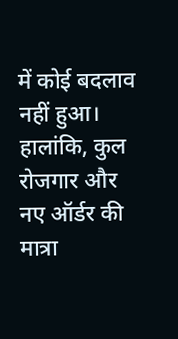में कोई बदलाव नहीं हुआ। हालांकि, कुल रोजगार और नए ऑर्डर की मात्रा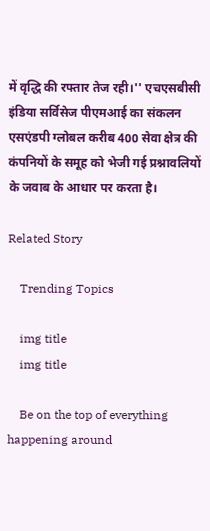में वृद्धि की रफ्तार तेज रही।'' एचएसबीसी इंडिया सर्विसेज पीएमआई का संकलन एसएंडपी ग्लोबल करीब 400 सेवा क्षेत्र की कंपनियों के समूह को भेजी गई प्रश्नावलियों के जवाब के आधार पर करता है।

Related Story

    Trending Topics

    img title
    img title

    Be on the top of everything happening around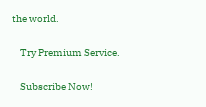the world.

    Try Premium Service.

    Subscribe Now!